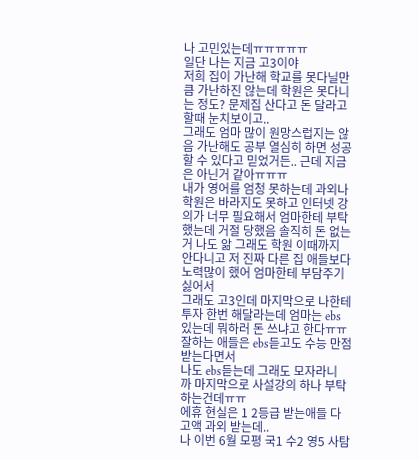나 고민있는데ㅠㅠㅠㅠㅠ
일단 나는 지금 고3이야
저희 집이 가난해 학교를 못다닐만큼 가난하진 않는데 학원은 못다니는 정도? 문제집 산다고 돈 달라고 할때 눈치보이고..
그래도 엄마 많이 원망스럽지는 않음 가난해도 공부 열심히 하면 성공할 수 있다고 믿었거든.. 근데 지금은 아닌거 같아ㅠㅠㅠ
내가 영어를 엄청 못하는데 과외나 학원은 바라지도 못하고 인터넷 강의가 너무 필요해서 엄마한테 부탁했는데 거절 당했음 솔직히 돈 없는거 나도 앎 그래도 학원 이때까지 안다니고 저 진짜 다른 집 애들보다 노력많이 했어 엄마한테 부담주기 싫어서
그래도 고3인데 마지막으로 나한테 투자 한번 해달라는데 엄마는 ebs 있는데 뭐하러 돈 쓰냐고 한다ㅠㅠ
잘하는 애들은 ebs듣고도 수능 만점 받는다면서
나도 ebs듣는데 그래도 모자라니
까 마지막으로 사설강의 하나 부탁하는건데ㅠㅠ
에휴 현실은 1 2등급 받는애들 다 고액 과외 받는데..
나 이번 6월 모평 국1 수2 영5 사탐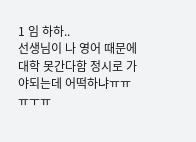1 임 하하..
선생님이 나 영어 때문에 대학 못간다함 정시로 가야되는데 어떡하냐ㅠㅠㅠㅜㅠ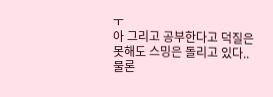ㅜ
아 그리고 공부한다고 덕질은 못해도 스밍은 돌리고 있다.. 물론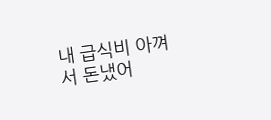내 급식비 아껴서 돈냈어